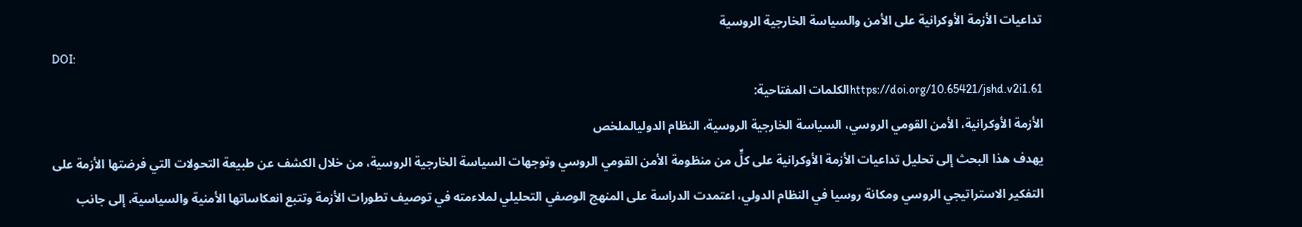تداعيات الأزمة الأوكرانية على الأمن والسياسة الخارجية الروسية
DOI:
https://doi.org/10.65421/jshd.v2i1.61الكلمات المفتاحية:
الأزمة الأوكرانية، الأمن القومي الروسي، السياسة الخارجية الروسية، النظام الدوليالملخص
يهدف هذا البحث إلى تحليل تداعيات الأزمة الأوكرانية على كلٍّ من منظومة الأمن القومي الروسي وتوجهات السياسة الخارجية الروسية، من خلال الكشف عن طبيعة التحولات التي فرضتها الأزمة على التفكير الاستراتيجي الروسي ومكانة روسيا في النظام الدولي، اعتمدت الدراسة على المنهج الوصفي التحليلي لملاءمته في توصيف تطورات الأزمة وتتبع انعكاساتها الأمنية والسياسية، إلى جانب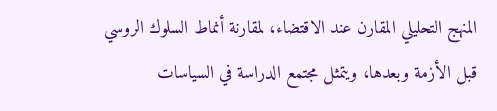المنهج التحليلي المقارن عند الاقتضاء، لمقارنة أنماط السلوك الروسي قبل الأزمة وبعدها، ويتمثل مجتمع الدراسة في السياسات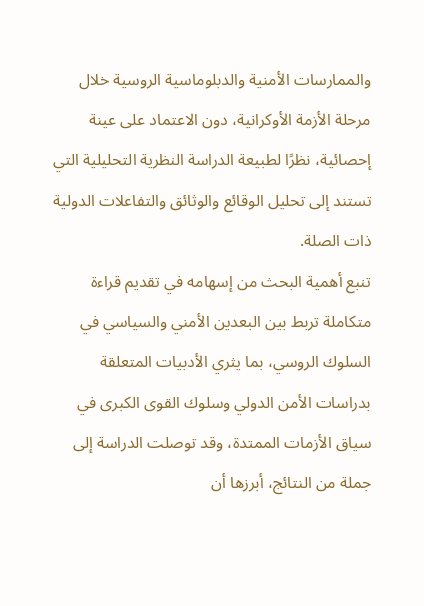والممارسات الأمنية والدبلوماسية الروسية خلال مرحلة الأزمة الأوكرانية، دون الاعتماد على عينة إحصائية، نظرًا لطبيعة الدراسة النظرية التحليلية التي تستند إلى تحليل الوقائع والوثائق والتفاعلات الدولية ذات الصلة.
تنبع أهمية البحث من إسهامه في تقديم قراءة متكاملة تربط بين البعدين الأمني والسياسي في السلوك الروسي، بما يثري الأدبيات المتعلقة بدراسات الأمن الدولي وسلوك القوى الكبرى في سياق الأزمات الممتدة، وقد توصلت الدراسة إلى جملة من النتائج، أبرزها أن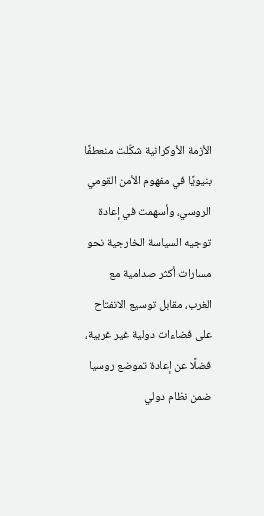الأزمة الأوكرانية شكّلت منعطفًا بنيويًا في مفهوم الأمن القومي الروسي، وأسهمت في إعادة توجيه السياسة الخارجية نحو مسارات أكثر صدامية مع الغرب، مقابل توسيع الانفتاح على فضاءات دولية غير غربية، فضلًا عن إعادة تموضع روسيا ضمن نظام دولي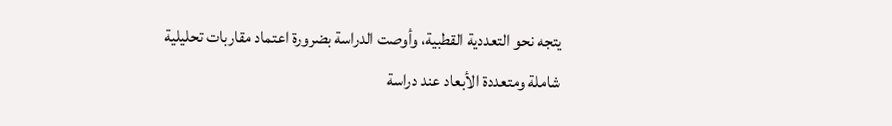يتجه نحو التعددية القطبية، وأوصت الدراسة بضرورة اعتماد مقاربات تحليلية شاملة ومتعددة الأبعاد عند دراسة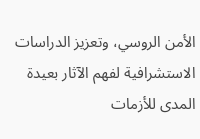الأمن الروسي، وتعزيز الدراسات الاستشرافية لفهم الآثار بعيدة المدى للأزمات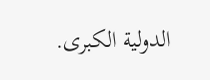الدولية الكبرى.